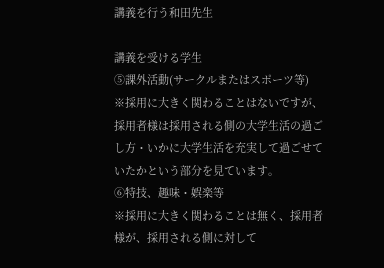講義を行う和田先生

講義を受ける学生
⑤課外活動(サークルまたはスポーツ等)
※採用に大きく関わることはないですが、採用者様は採用される側の大学生活の過ごし方・いかに大学生活を充実して過ごせていたかという部分を見ています。
⑥特技、趣味・娯楽等
※採用に大きく関わることは無く、採用者様が、採用される側に対して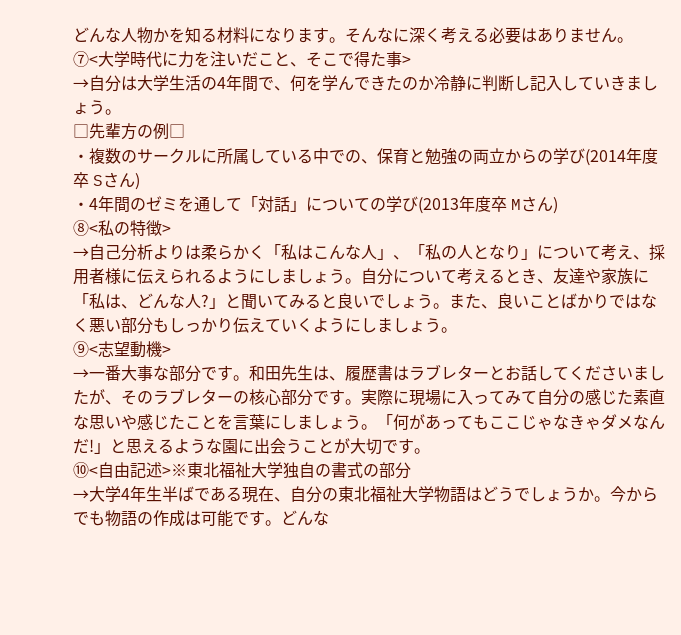どんな人物かを知る材料になります。そんなに深く考える必要はありません。
⑦<大学時代に力を注いだこと、そこで得た事>
→自分は大学生活の4年間で、何を学んできたのか冷静に判断し記入していきましょう。
□先輩方の例□
・複数のサークルに所属している中での、保育と勉強の両立からの学び(2014年度卒 Sさん)
・4年間のゼミを通して「対話」についての学び(2013年度卒 Mさん)
⑧<私の特徴>
→自己分析よりは柔らかく「私はこんな人」、「私の人となり」について考え、採用者様に伝えられるようにしましょう。自分について考えるとき、友達や家族に「私は、どんな人?」と聞いてみると良いでしょう。また、良いことばかりではなく悪い部分もしっかり伝えていくようにしましょう。
⑨<志望動機>
→一番大事な部分です。和田先生は、履歴書はラブレターとお話してくださいましたが、そのラブレターの核心部分です。実際に現場に入ってみて自分の感じた素直な思いや感じたことを言葉にしましょう。「何があってもここじゃなきゃダメなんだ!」と思えるような園に出会うことが大切です。
⑩<自由記述>※東北福祉大学独自の書式の部分
→大学4年生半ばである現在、自分の東北福祉大学物語はどうでしょうか。今からでも物語の作成は可能です。どんな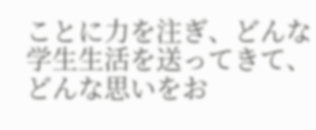ことに力を注ぎ、どんな学生生活を送ってきて、どんな思いをお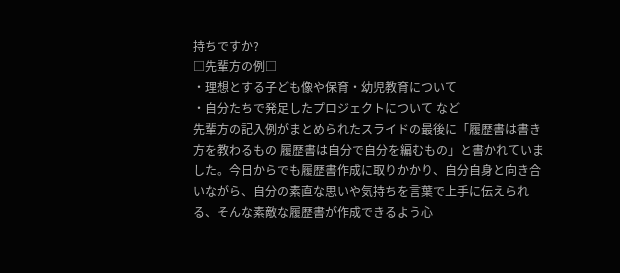持ちですか?
□先輩方の例□
・理想とする子ども像や保育・幼児教育について
・自分たちで発足したプロジェクトについて など
先輩方の記入例がまとめられたスライドの最後に「履歴書は書き方を教わるもの 履歴書は自分で自分を編むもの」と書かれていました。今日からでも履歴書作成に取りかかり、自分自身と向き合いながら、自分の素直な思いや気持ちを言葉で上手に伝えられる、そんな素敵な履歴書が作成できるよう心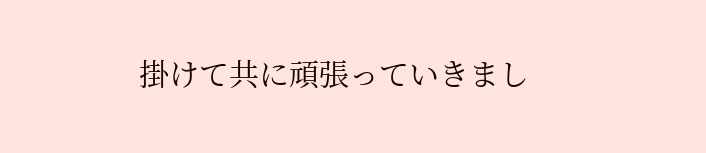掛けて共に頑張っていきまし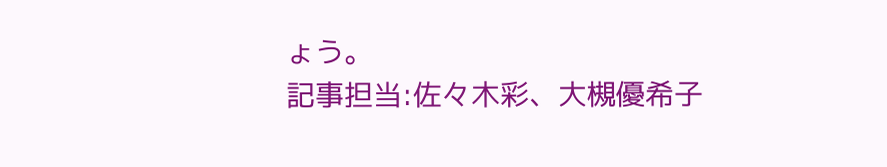ょう。
記事担当:佐々木彩、大槻優希子